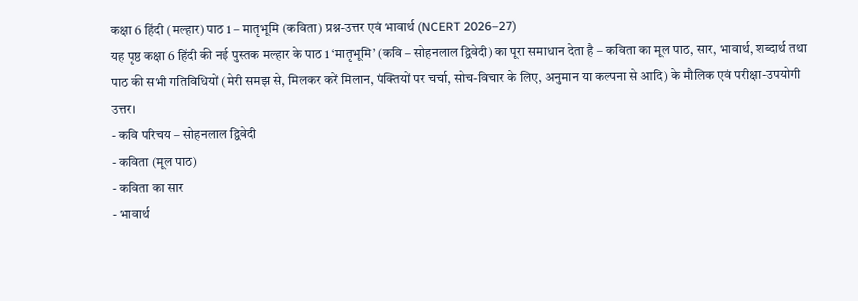कक्षा 6 हिंदी (मल्हार) पाठ 1 – मातृभूमि (कविता) प्रश्न-उत्तर एवं भावार्थ (NCERT 2026–27)
यह पृष्ठ कक्षा 6 हिंदी की नई पुस्तक मल्हार के पाठ 1 ‘मातृभूमि’ (कवि – सोहनलाल द्विवेदी) का पूरा समाधान देता है – कविता का मूल पाठ, सार, भावार्थ, शब्दार्थ तथा पाठ की सभी गतिविधियों (मेरी समझ से, मिलकर करें मिलान, पंक्तियों पर चर्चा, सोच-विचार के लिए, अनुमान या कल्पना से आदि) के मौलिक एवं परीक्षा-उपयोगी उत्तर।
- कवि परिचय – सोहनलाल द्विवेदी
- कविता (मूल पाठ)
- कविता का सार
- भावार्थ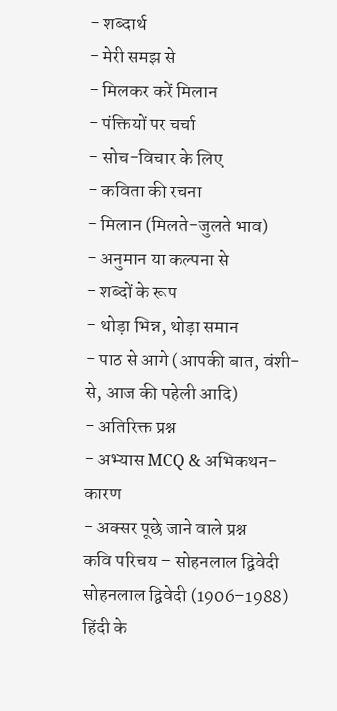- शब्दार्थ
- मेरी समझ से
- मिलकर करें मिलान
- पंक्तियों पर चर्चा
- सोच-विचार के लिए
- कविता की रचना
- मिलान (मिलते-जुलते भाव)
- अनुमान या कल्पना से
- शब्दों के रूप
- थोड़ा भिन्न, थोड़ा समान
- पाठ से आगे (आपकी बात, वंशी-से, आज की पहेली आदि)
- अतिरिक्त प्रश्न
- अभ्यास MCQ & अभिकथन-कारण
- अक्सर पूछे जाने वाले प्रश्न
कवि परिचय – सोहनलाल द्विवेदी
सोहनलाल द्विवेदी (1906–1988) हिंदी के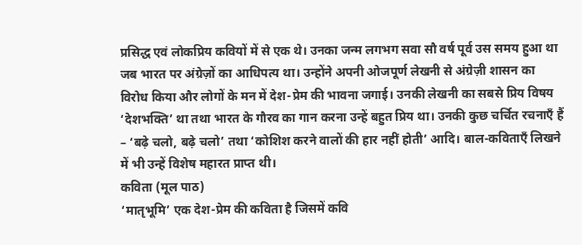प्रसिद्ध एवं लोकप्रिय कवियों में से एक थे। उनका जन्म लगभग सवा सौ वर्ष पूर्व उस समय हुआ था जब भारत पर अंग्रेज़ों का आधिपत्य था। उन्होंने अपनी ओजपूर्ण लेखनी से अंग्रेज़ी शासन का विरोध किया और लोगों के मन में देश-प्रेम की भावना जगाई। उनकी लेखनी का सबसे प्रिय विषय ‘देशभक्ति’ था तथा भारत के गौरव का गान करना उन्हें बहुत प्रिय था। उनकी कुछ चर्चित रचनाएँ हैं – ‘बढ़े चलो, बढ़े चलो’ तथा ‘कोशिश करने वालों की हार नहीं होती’ आदि। बाल-कविताएँ लिखने में भी उन्हें विशेष महारत प्राप्त थी।
कविता (मूल पाठ)
‘मातृभूमि’ एक देश-प्रेम की कविता है जिसमें कवि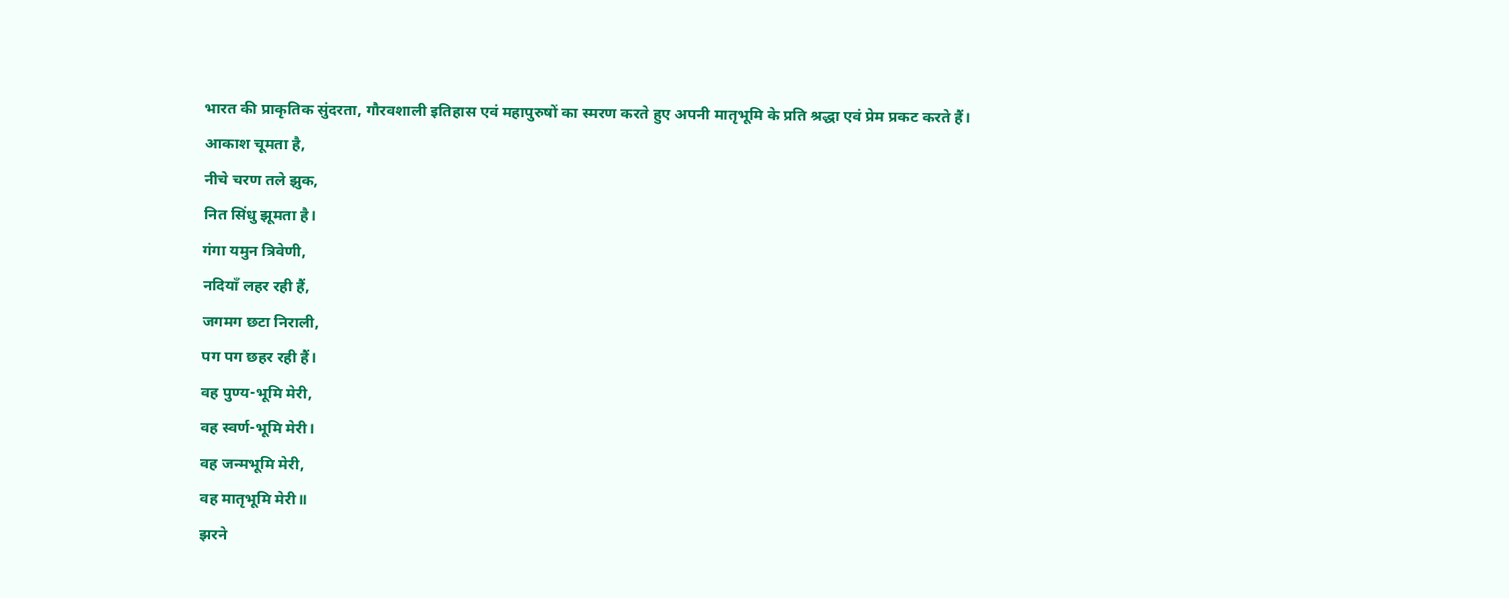भारत की प्राकृतिक सुंदरता, गौरवशाली इतिहास एवं महापुरुषों का स्मरण करते हुए अपनी मातृभूमि के प्रति श्रद्धा एवं प्रेम प्रकट करते हैं।
आकाश चूमता है,
नीचे चरण तले झुक,
नित सिंधु झूमता है।
गंगा यमुन त्रिवेणी,
नदियाँ लहर रही हैं,
जगमग छटा निराली,
पग पग छहर रही हैं।
वह पुण्य-भूमि मेरी,
वह स्वर्ण-भूमि मेरी।
वह जन्मभूमि मेरी,
वह मातृभूमि मेरी॥
झरने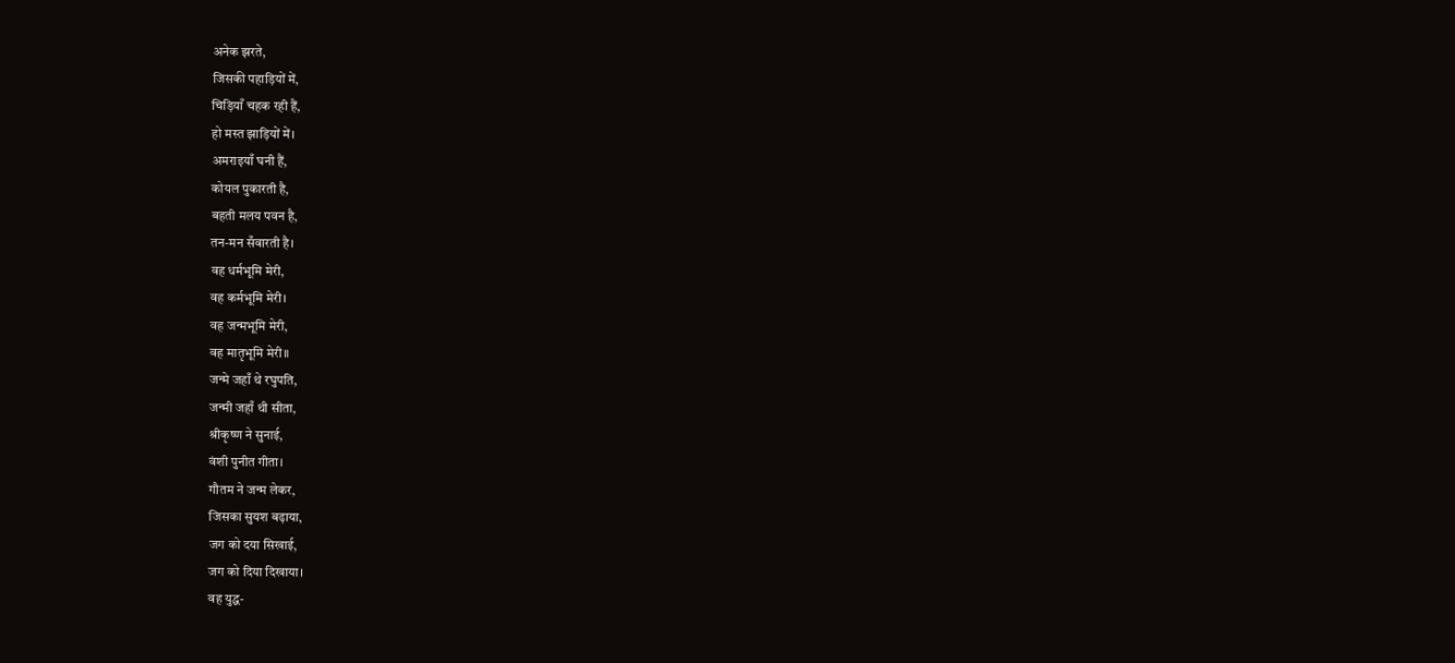अनेक झरते,
जिसकी पहाड़ियों में,
चिड़ियाँ चहक रही हैं,
हो मस्त झाड़ियों में।
अमराइयाँ घनी हैं,
कोयल पुकारती है,
बहती मलय पवन है,
तन-मन सँवारती है।
वह धर्मभूमि मेरी,
वह कर्मभूमि मेरी।
वह जन्मभूमि मेरी,
वह मातृभूमि मेरी॥
जन्मे जहाँ थे रघुपति,
जन्मी जहाँ थी सीता,
श्रीकृष्ण ने सुनाई,
वंशी पुनीत गीता।
गौतम ने जन्म लेकर,
जिसका सुयश बढ़ाया,
जग को दया सिखाई,
जग को दिया दिखाया।
वह युद्ध-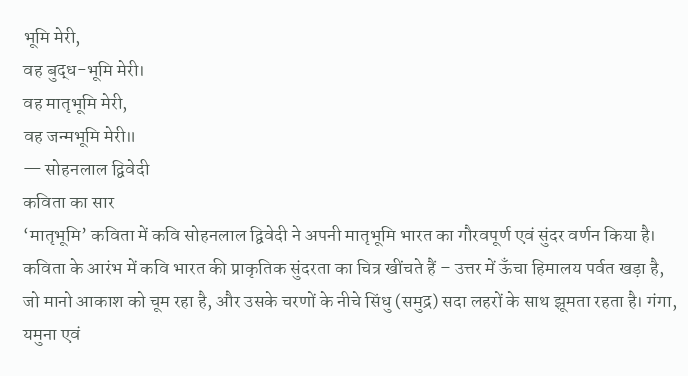भूमि मेरी,
वह बुद्ध-भूमि मेरी।
वह मातृभूमि मेरी,
वह जन्मभूमि मेरी॥
— सोहनलाल द्विवेदी
कविता का सार
‘मातृभूमि’ कविता में कवि सोहनलाल द्विवेदी ने अपनी मातृभूमि भारत का गौरवपूर्ण एवं सुंदर वर्णन किया है। कविता के आरंभ में कवि भारत की प्राकृतिक सुंदरता का चित्र खींचते हैं – उत्तर में ऊँचा हिमालय पर्वत खड़ा है, जो मानो आकाश को चूम रहा है, और उसके चरणों के नीचे सिंधु (समुद्र) सदा लहरों के साथ झूमता रहता है। गंगा, यमुना एवं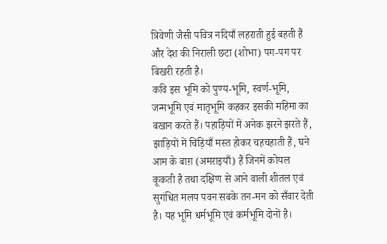त्रिवेणी जैसी पवित्र नदियाँ लहराती हुई बहती हैं और देश की निराली छटा (शोभा) पग-पग पर बिखरी रहती है।
कवि इस भूमि को पुण्य-भूमि, स्वर्ण-भूमि, जन्मभूमि एवं मातृभूमि कहकर इसकी महिमा का बखान करते हैं। पहाड़ियों में अनेक झरने झरते हैं, झाड़ियों में चिड़ियाँ मस्त होकर चहचहाती हैं, घने आम के बाग़ (अमराइयाँ) हैं जिनमें कोयल कूकती है तथा दक्षिण से आने वाली शीतल एवं सुगंधित मलय पवन सबके तन-मन को सँवार देती है। यह भूमि धर्मभूमि एवं कर्मभूमि दोनों है।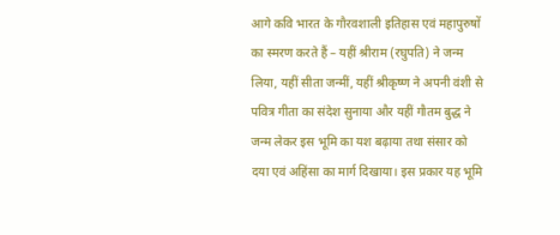आगे कवि भारत के गौरवशाली इतिहास एवं महापुरुषों का स्मरण करते हैं – यहीं श्रीराम (रघुपति) ने जन्म लिया, यहीं सीता जन्मीं, यहीं श्रीकृष्ण ने अपनी वंशी से पवित्र गीता का संदेश सुनाया और यहीं गौतम बुद्ध ने जन्म लेकर इस भूमि का यश बढ़ाया तथा संसार को दया एवं अहिंसा का मार्ग दिखाया। इस प्रकार यह भूमि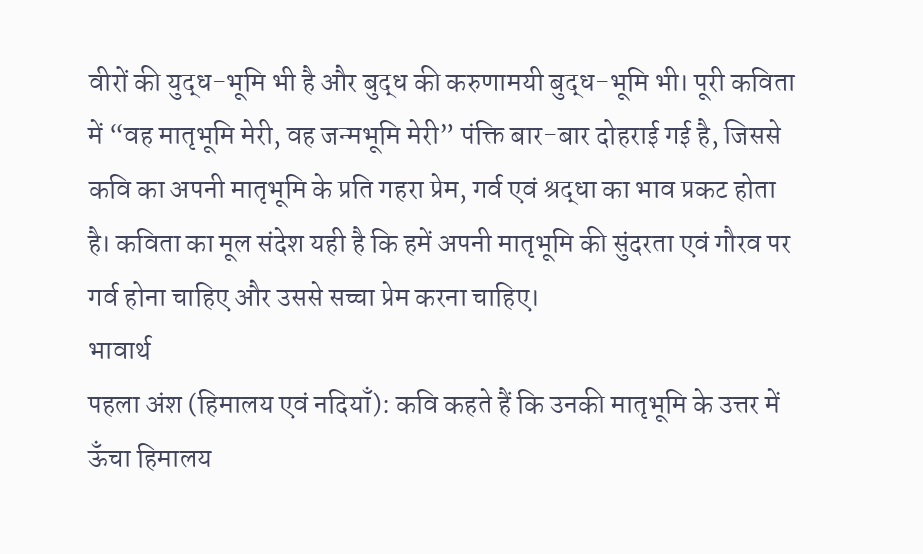वीरों की युद्ध-भूमि भी है और बुद्ध की करुणामयी बुद्ध-भूमि भी। पूरी कविता में “वह मातृभूमि मेरी, वह जन्मभूमि मेरी” पंक्ति बार-बार दोहराई गई है, जिससे कवि का अपनी मातृभूमि के प्रति गहरा प्रेम, गर्व एवं श्रद्धा का भाव प्रकट होता है। कविता का मूल संदेश यही है कि हमें अपनी मातृभूमि की सुंदरता एवं गौरव पर गर्व होना चाहिए और उससे सच्चा प्रेम करना चाहिए।
भावार्थ
पहला अंश (हिमालय एवं नदियाँ): कवि कहते हैं कि उनकी मातृभूमि के उत्तर में ऊँचा हिमालय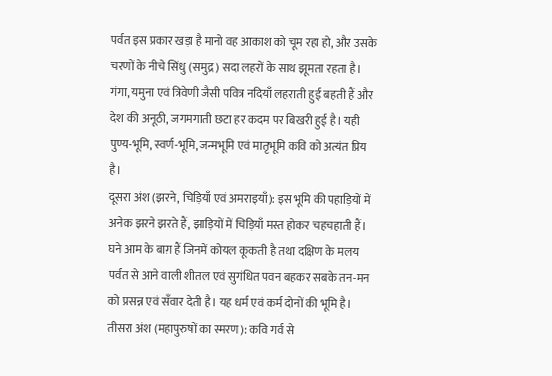पर्वत इस प्रकार खड़ा है मानो वह आकाश को चूम रहा हो, और उसके चरणों के नीचे सिंधु (समुद्र) सदा लहरों के साथ झूमता रहता है। गंगा, यमुना एवं त्रिवेणी जैसी पवित्र नदियाँ लहराती हुई बहती हैं और देश की अनूठी, जगमगाती छटा हर कदम पर बिखरी हुई है। यही पुण्य-भूमि, स्वर्ण-भूमि, जन्मभूमि एवं मातृभूमि कवि को अत्यंत प्रिय है।
दूसरा अंश (झरने, चिड़ियाँ एवं अमराइयाँ): इस भूमि की पहाड़ियों में अनेक झरने झरते हैं, झाड़ियों में चिड़ियाँ मस्त होकर चहचहाती हैं। घने आम के बाग़ हैं जिनमें कोयल कूकती है तथा दक्षिण के मलय पर्वत से आने वाली शीतल एवं सुगंधित पवन बहकर सबके तन-मन को प्रसन्न एवं सँवार देती है। यह धर्म एवं कर्म दोनों की भूमि है।
तीसरा अंश (महापुरुषों का स्मरण): कवि गर्व से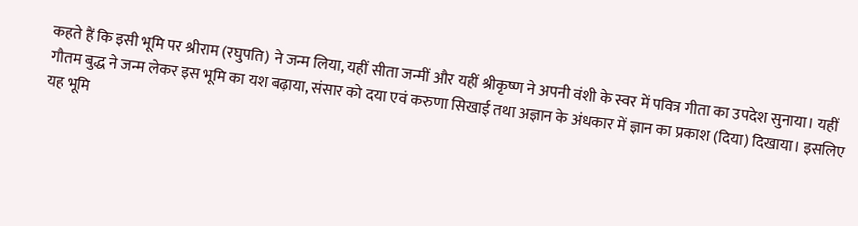कहते हैं कि इसी भूमि पर श्रीराम (रघुपति) ने जन्म लिया, यहीं सीता जन्मीं और यहीं श्रीकृष्ण ने अपनी वंशी के स्वर में पवित्र गीता का उपदेश सुनाया। यहीं गौतम बुद्ध ने जन्म लेकर इस भूमि का यश बढ़ाया, संसार को दया एवं करुणा सिखाई तथा अज्ञान के अंधकार में ज्ञान का प्रकाश (दिया) दिखाया। इसलिए यह भूमि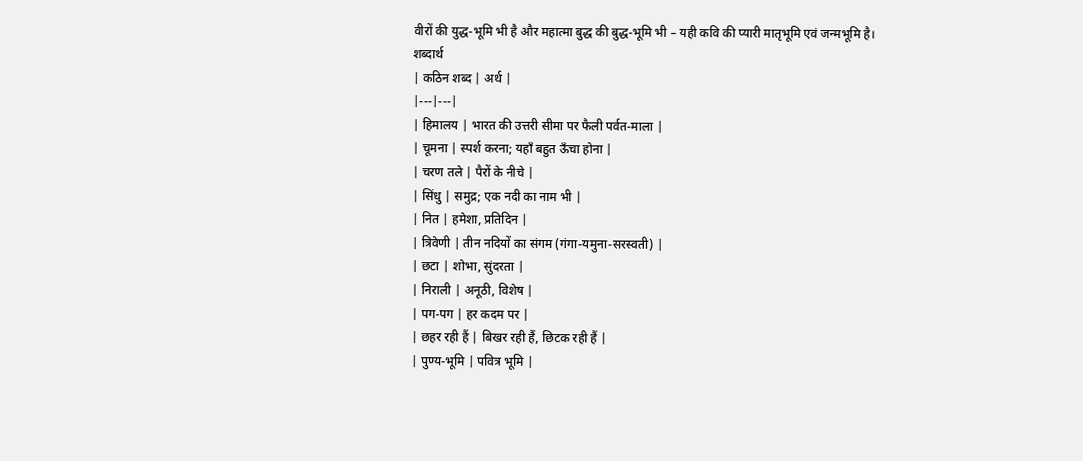वीरों की युद्ध-भूमि भी है और महात्मा बुद्ध की बुद्ध-भूमि भी – यही कवि की प्यारी मातृभूमि एवं जन्मभूमि है।
शब्दार्थ
| कठिन शब्द | अर्थ |
|---|---|
| हिमालय | भारत की उत्तरी सीमा पर फैली पर्वत-माला |
| चूमना | स्पर्श करना; यहाँ बहुत ऊँचा होना |
| चरण तले | पैरों के नीचे |
| सिंधु | समुद्र; एक नदी का नाम भी |
| नित | हमेशा, प्रतिदिन |
| त्रिवेणी | तीन नदियों का संगम (गंगा-यमुना-सरस्वती) |
| छटा | शोभा, सुंदरता |
| निराली | अनूठी, विशेष |
| पग-पग | हर कदम पर |
| छहर रही हैं | बिखर रही हैं, छिटक रही हैं |
| पुण्य-भूमि | पवित्र भूमि |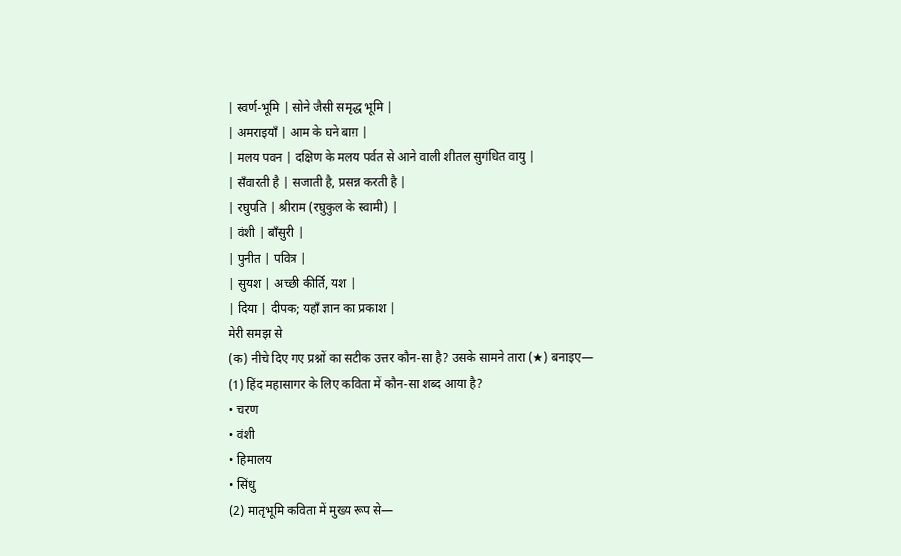| स्वर्ण-भूमि | सोने जैसी समृद्ध भूमि |
| अमराइयाँ | आम के घने बाग़ |
| मलय पवन | दक्षिण के मलय पर्वत से आने वाली शीतल सुगंधित वायु |
| सँवारती है | सजाती है, प्रसन्न करती है |
| रघुपति | श्रीराम (रघुकुल के स्वामी) |
| वंशी | बाँसुरी |
| पुनीत | पवित्र |
| सुयश | अच्छी कीर्ति, यश |
| दिया | दीपक; यहाँ ज्ञान का प्रकाश |
मेरी समझ से
(क) नीचे दिए गए प्रश्नों का सटीक उत्तर कौन-सा है? उसके सामने तारा (★) बनाइए—
(1) हिंद महासागर के लिए कविता में कौन-सा शब्द आया है?
• चरण
• वंशी
• हिमालय
• सिंधु
(2) मातृभूमि कविता में मुख्य रूप से—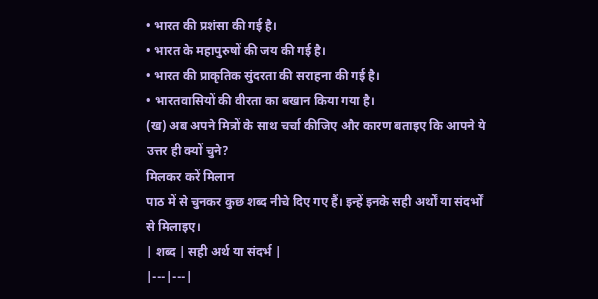• भारत की प्रशंसा की गई है।
• भारत के महापुरुषों की जय की गई है।
• भारत की प्राकृतिक सुंदरता की सराहना की गई है।
• भारतवासियों की वीरता का बखान किया गया है।
(ख) अब अपने मित्रों के साथ चर्चा कीजिए और कारण बताइए कि आपने ये उत्तर ही क्यों चुने?
मिलकर करें मिलान
पाठ में से चुनकर कुछ शब्द नीचे दिए गए हैं। इन्हें इनके सही अर्थों या संदर्भों से मिलाइए।
| शब्द | सही अर्थ या संदर्भ |
|---|---|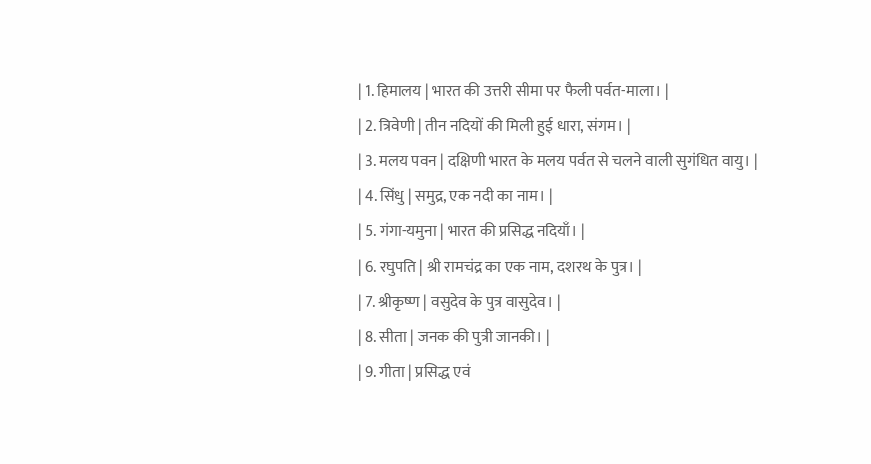| 1. हिमालय | भारत की उत्तरी सीमा पर फैली पर्वत-माला। |
| 2. त्रिवेणी | तीन नदियों की मिली हुई धारा, संगम। |
| 3. मलय पवन | दक्षिणी भारत के मलय पर्वत से चलने वाली सुगंधित वायु। |
| 4. सिंधु | समुद्र, एक नदी का नाम। |
| 5. गंगा-यमुना | भारत की प्रसिद्ध नदियाँ। |
| 6. रघुपति | श्री रामचंद्र का एक नाम, दशरथ के पुत्र। |
| 7. श्रीकृष्ण | वसुदेव के पुत्र वासुदेव। |
| 8. सीता | जनक की पुत्री जानकी। |
| 9. गीता | प्रसिद्ध एवं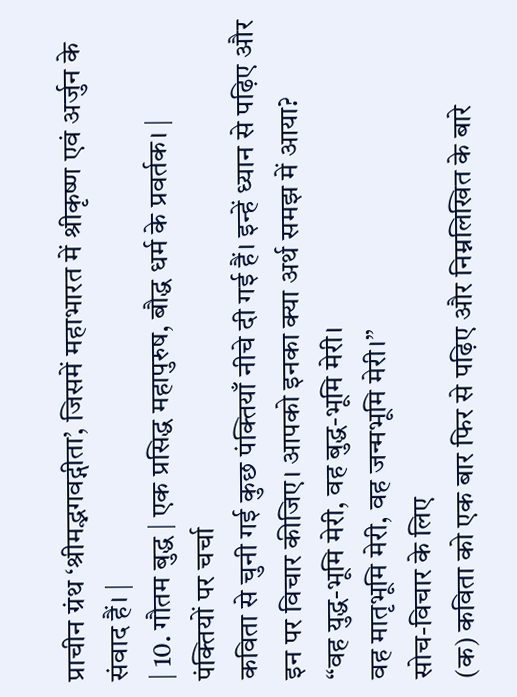प्राचीन ग्रंथ ‘श्रीमद्भगवद्गीता’, जिसमें महाभारत में श्रीकृष्ण एवं अर्जुन के संवाद हैं। |
| 10. गौतम बुद्ध | एक प्रसिद्ध महापुरुष, बौद्ध धर्म के प्रवर्तक। |
पंक्तियों पर चर्चा
कविता से चुनी गई कुछ पंक्तियाँ नीचे दी गई हैं। इन्हें ध्यान से पढ़िए और इन पर विचार कीजिए। आपको इनका क्या अर्थ समझ में आया?
“वह युद्ध-भूमि मेरी, वह बुद्ध-भूमि मेरी।
वह मातृभूमि मेरी, वह जन्मभूमि मेरी।”
सोच-विचार के लिए
(क) कविता को एक बार फिर से पढ़िए और निम्नलिखित के बारे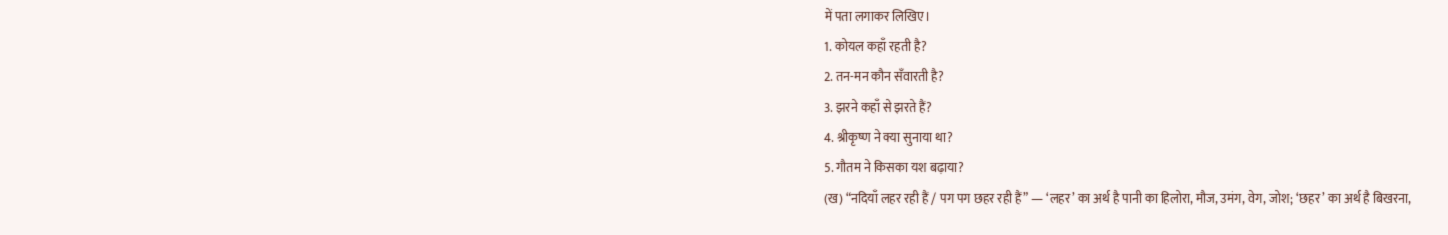में पता लगाकर लिखिए।
1. कोयल कहाँ रहती है?
2. तन-मन कौन सँवारती है?
3. झरने कहाँ से झरते हैं?
4. श्रीकृष्ण ने क्या सुनाया था?
5. गौतम ने किसका यश बढ़ाया?
(ख) “नदियाँ लहर रही हैं / पग पग छहर रही हैं” — ‘लहर’ का अर्थ है पानी का हिलोरा, मौज, उमंग, वेग, जोश; ‘छहर’ का अर्थ है बिखरना,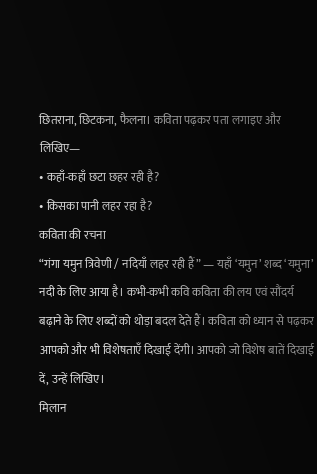छितराना, छिटकना, फैलना। कविता पढ़कर पता लगाइए और लिखिए—
• कहाँ-कहाँ छटा छहर रही है?
• किसका पानी लहर रहा है?
कविता की रचना
“गंगा यमुन त्रिवेणी / नदियाँ लहर रही हैं” — यहाँ ‘यमुन’ शब्द ‘यमुना’ नदी के लिए आया है। कभी-कभी कवि कविता की लय एवं सौंदर्य बढ़ाने के लिए शब्दों को थोड़ा बदल देते हैं। कविता को ध्यान से पढ़कर आपको और भी विशेषताएँ दिखाई देंगी। आपको जो विशेष बातें दिखाई दें, उन्हें लिखिए।
मिलान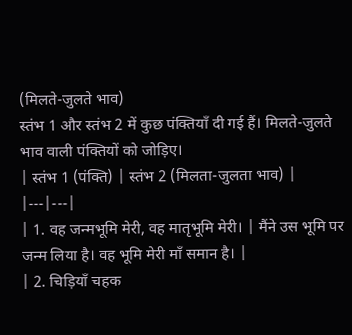(मिलते-जुलते भाव)
स्तंभ 1 और स्तंभ 2 में कुछ पंक्तियाँ दी गई हैं। मिलते-जुलते भाव वाली पंक्तियों को जोड़िए।
| स्तंभ 1 (पंक्ति) | स्तंभ 2 (मिलता-जुलता भाव) |
|---|---|
| 1. वह जन्मभूमि मेरी, वह मातृभूमि मेरी। | मैंने उस भूमि पर जन्म लिया है। वह भूमि मेरी माँ समान है। |
| 2. चिड़ियाँ चहक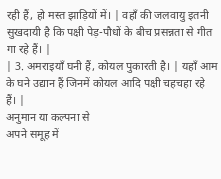रही हैं, हो मस्त झाड़ियों में। | वहाँ की जलवायु इतनी सुखदायी है कि पक्षी पेड़-पौधों के बीच प्रसन्नता से गीत गा रहे हैं। |
| 3. अमराइयाँ घनी हैं, कोयल पुकारती है। | यहाँ आम के घने उद्यान हैं जिनमें कोयल आदि पक्षी चहचहा रहे हैं। |
अनुमान या कल्पना से
अपने समूह में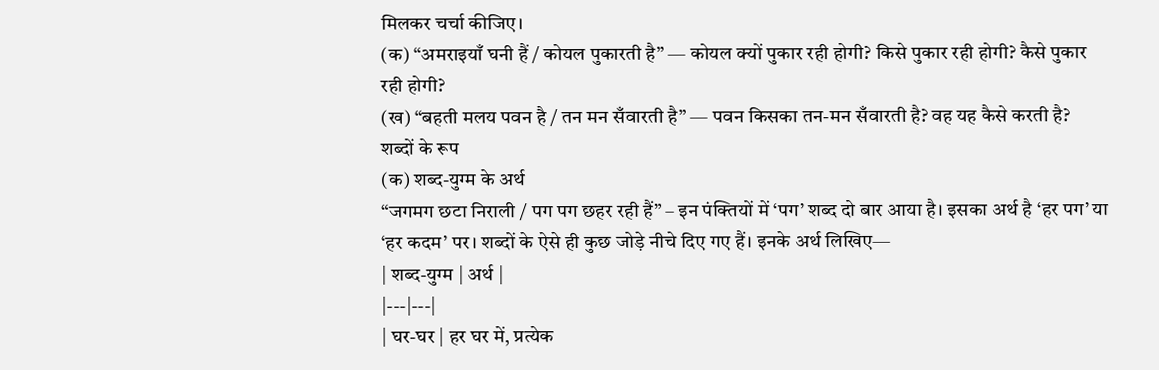मिलकर चर्चा कीजिए।
(क) “अमराइयाँ घनी हैं / कोयल पुकारती है” — कोयल क्यों पुकार रही होगी? किसे पुकार रही होगी? कैसे पुकार रही होगी?
(ख) “बहती मलय पवन है / तन मन सँवारती है” — पवन किसका तन-मन सँवारती है? वह यह कैसे करती है?
शब्दों के रूप
(क) शब्द-युग्म के अर्थ
“जगमग छटा निराली / पग पग छहर रही हैं” – इन पंक्तियों में ‘पग’ शब्द दो बार आया है। इसका अर्थ है ‘हर पग’ या ‘हर कदम’ पर। शब्दों के ऐसे ही कुछ जोड़े नीचे दिए गए हैं। इनके अर्थ लिखिए—
| शब्द-युग्म | अर्थ |
|---|---|
| घर-घर | हर घर में, प्रत्येक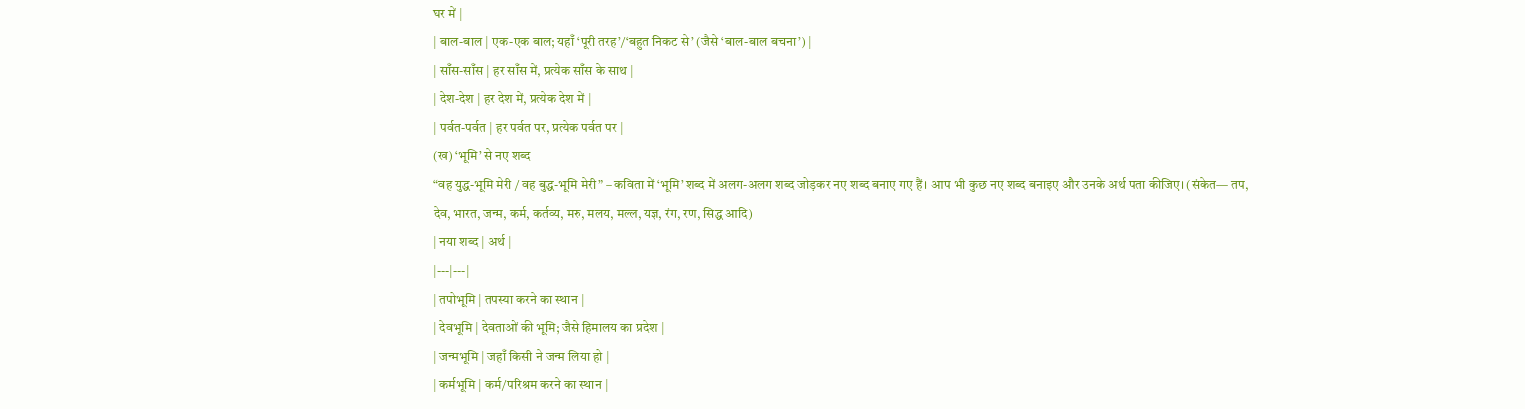घर में |
| बाल-बाल | एक-एक बाल; यहाँ ‘पूरी तरह’/‘बहुत निकट से’ (जैसे ‘बाल-बाल बचना’) |
| साँस-साँस | हर साँस में, प्रत्येक साँस के साथ |
| देश-देश | हर देश में, प्रत्येक देश में |
| पर्वत-पर्वत | हर पर्वत पर, प्रत्येक पर्वत पर |
(ख) ‘भूमि’ से नए शब्द
“वह युद्ध-भूमि मेरी / वह बुद्ध-भूमि मेरी” – कविता में ‘भूमि’ शब्द में अलग-अलग शब्द जोड़कर नए शब्द बनाए गए हैं। आप भी कुछ नए शब्द बनाइए और उनके अर्थ पता कीजिए। (संकेत— तप, देव, भारत, जन्म, कर्म, कर्तव्य, मरु, मलय, मल्ल, यज्ञ, रंग, रण, सिद्ध आदि)
| नया शब्द | अर्थ |
|---|---|
| तपोभूमि | तपस्या करने का स्थान |
| देवभूमि | देवताओं की भूमि; जैसे हिमालय का प्रदेश |
| जन्मभूमि | जहाँ किसी ने जन्म लिया हो |
| कर्मभूमि | कर्म/परिश्रम करने का स्थान |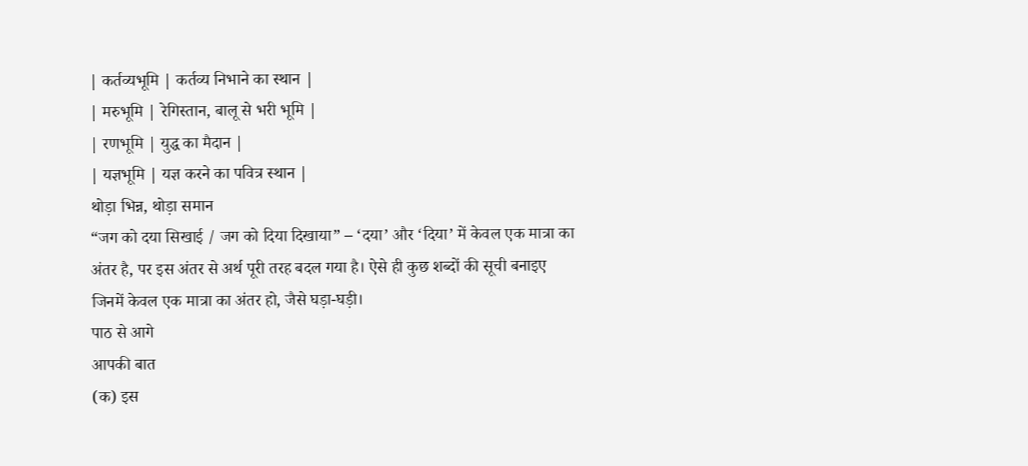| कर्तव्यभूमि | कर्तव्य निभाने का स्थान |
| मरुभूमि | रेगिस्तान, बालू से भरी भूमि |
| रणभूमि | युद्ध का मैदान |
| यज्ञभूमि | यज्ञ करने का पवित्र स्थान |
थोड़ा भिन्न, थोड़ा समान
“जग को दया सिखाई / जग को दिया दिखाया” – ‘दया’ और ‘दिया’ में केवल एक मात्रा का अंतर है, पर इस अंतर से अर्थ पूरी तरह बदल गया है। ऐसे ही कुछ शब्दों की सूची बनाइए जिनमें केवल एक मात्रा का अंतर हो, जैसे घड़ा-घड़ी।
पाठ से आगे
आपकी बात
(क) इस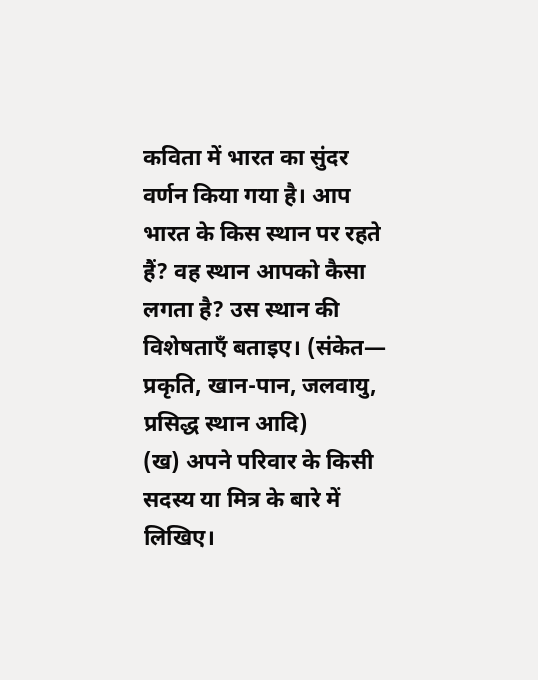कविता में भारत का सुंदर वर्णन किया गया है। आप भारत के किस स्थान पर रहते हैं? वह स्थान आपको कैसा लगता है? उस स्थान की विशेषताएँ बताइए। (संकेत— प्रकृति, खान-पान, जलवायु, प्रसिद्ध स्थान आदि)
(ख) अपने परिवार के किसी सदस्य या मित्र के बारे में लिखिए।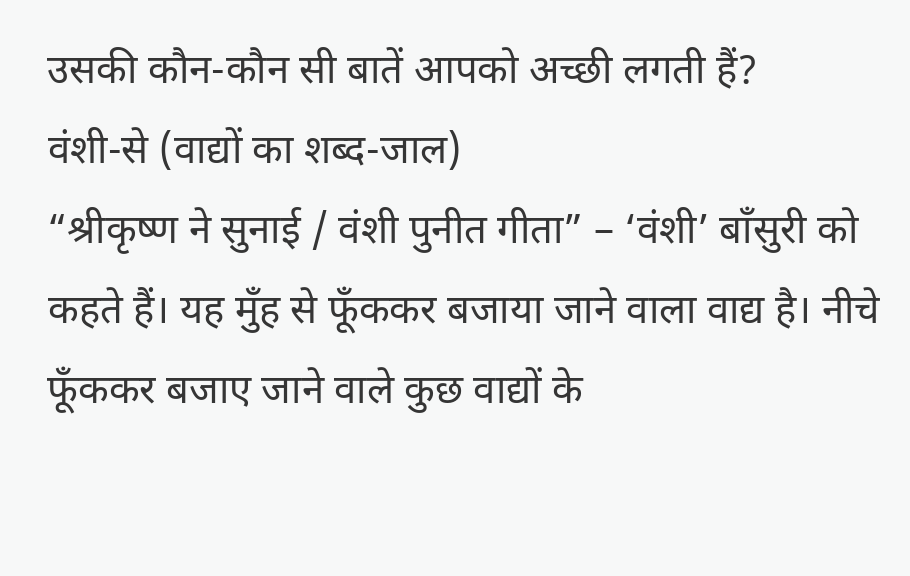उसकी कौन-कौन सी बातें आपको अच्छी लगती हैं?
वंशी-से (वाद्यों का शब्द-जाल)
“श्रीकृष्ण ने सुनाई / वंशी पुनीत गीता” – ‘वंशी’ बाँसुरी को कहते हैं। यह मुँह से फूँककर बजाया जाने वाला वाद्य है। नीचे फूँककर बजाए जाने वाले कुछ वाद्यों के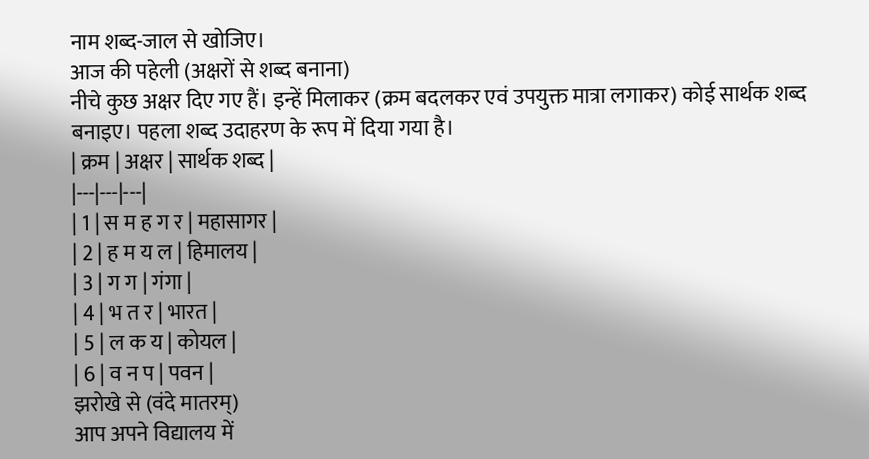नाम शब्द-जाल से खोजिए।
आज की पहेली (अक्षरों से शब्द बनाना)
नीचे कुछ अक्षर दिए गए हैं। इन्हें मिलाकर (क्रम बदलकर एवं उपयुक्त मात्रा लगाकर) कोई सार्थक शब्द बनाइए। पहला शब्द उदाहरण के रूप में दिया गया है।
| क्रम | अक्षर | सार्थक शब्द |
|---|---|---|
| 1 | स म ह ग र | महासागर |
| 2 | ह म य ल | हिमालय |
| 3 | ग ग | गंगा |
| 4 | भ त र | भारत |
| 5 | ल क य | कोयल |
| 6 | व न प | पवन |
झरोखे से (वंदे मातरम्)
आप अपने विद्यालय में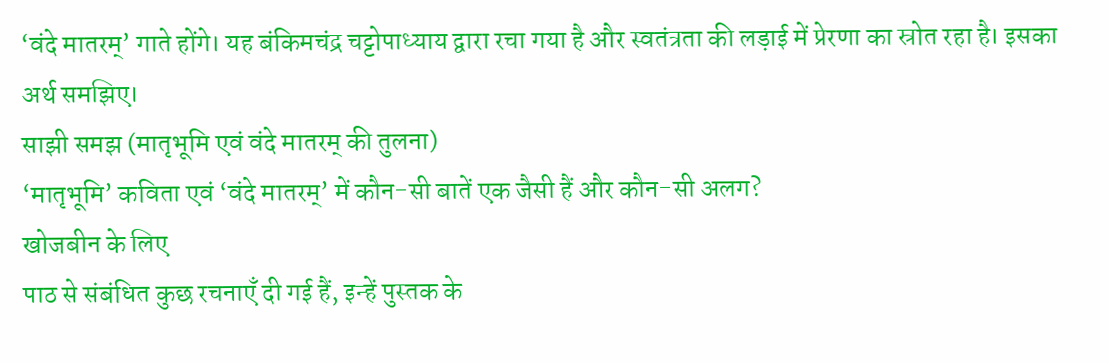‘वंदे मातरम्’ गाते होंगे। यह बंकिमचंद्र चट्टोपाध्याय द्वारा रचा गया है और स्वतंत्रता की लड़ाई में प्रेरणा का स्रोत रहा है। इसका अर्थ समझिए।
साझी समझ (मातृभूमि एवं वंदे मातरम् की तुलना)
‘मातृभूमि’ कविता एवं ‘वंदे मातरम्’ में कौन-सी बातें एक जैसी हैं और कौन-सी अलग?
खोजबीन के लिए
पाठ से संबंधित कुछ रचनाएँ दी गई हैं, इन्हें पुस्तक के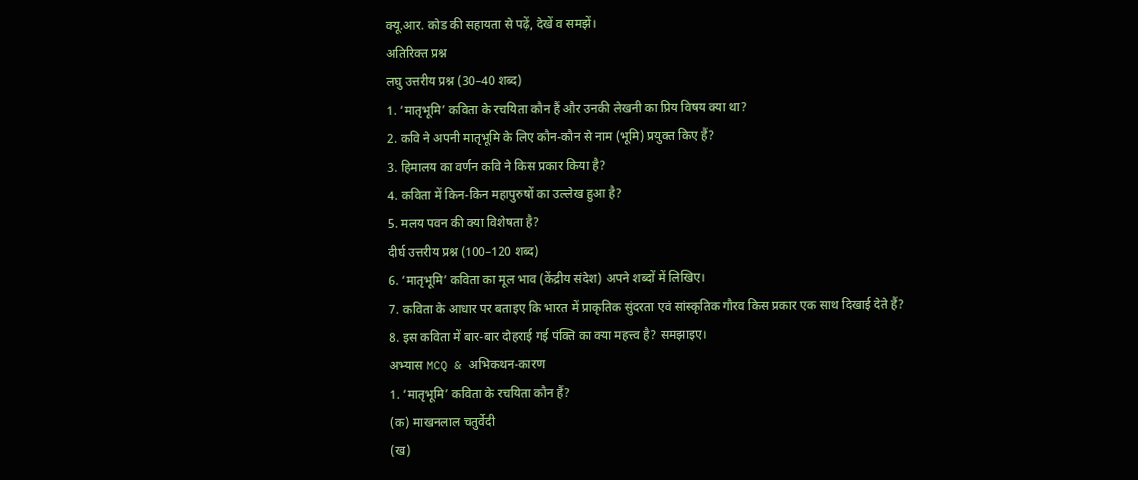क्यू.आर. कोड की सहायता से पढ़ें, देखें व समझें।
अतिरिक्त प्रश्न
लघु उत्तरीय प्रश्न (30–40 शब्द)
1. ‘मातृभूमि’ कविता के रचयिता कौन हैं और उनकी लेखनी का प्रिय विषय क्या था?
2. कवि ने अपनी मातृभूमि के लिए कौन-कौन से नाम (भूमि) प्रयुक्त किए हैं?
3. हिमालय का वर्णन कवि ने किस प्रकार किया है?
4. कविता में किन-किन महापुरुषों का उल्लेख हुआ है?
5. मलय पवन की क्या विशेषता है?
दीर्घ उत्तरीय प्रश्न (100–120 शब्द)
6. ‘मातृभूमि’ कविता का मूल भाव (केंद्रीय संदेश) अपने शब्दों में लिखिए।
7. कविता के आधार पर बताइए कि भारत में प्राकृतिक सुंदरता एवं सांस्कृतिक गौरव किस प्रकार एक साथ दिखाई देते हैं?
8. इस कविता में बार-बार दोहराई गई पंक्ति का क्या महत्त्व है? समझाइए।
अभ्यास MCQ & अभिकथन-कारण
1. ‘मातृभूमि’ कविता के रचयिता कौन हैं?
(क) माखनलाल चतुर्वेदी
(ख)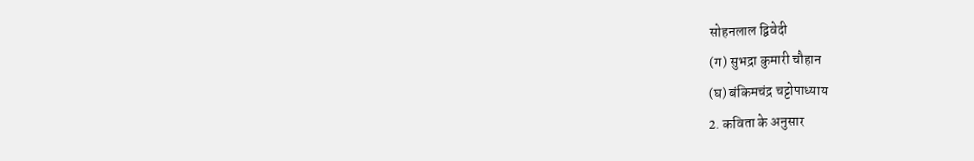सोहनलाल द्विवेदी
(ग) सुभद्रा कुमारी चौहान
(घ) बंकिमचंद्र चट्टोपाध्याय
2. कविता के अनुसार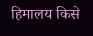हिमालय किसे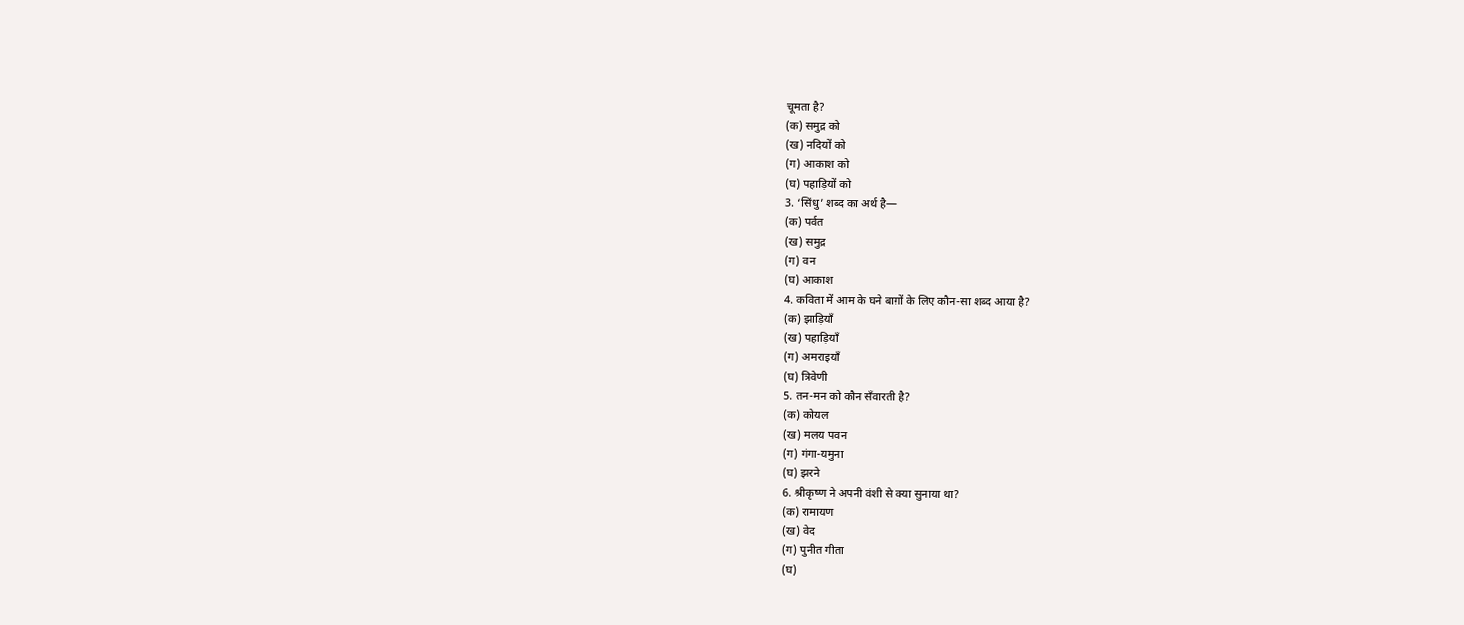चूमता है?
(क) समुद्र को
(ख) नदियों को
(ग) आकाश को
(घ) पहाड़ियों को
3. ‘सिंधु’ शब्द का अर्थ है—
(क) पर्वत
(ख) समुद्र
(ग) वन
(घ) आकाश
4. कविता में आम के घने बाग़ों के लिए कौन-सा शब्द आया है?
(क) झाड़ियाँ
(ख) पहाड़ियाँ
(ग) अमराइयाँ
(घ) त्रिवेणी
5. तन-मन को कौन सँवारती है?
(क) कोयल
(ख) मलय पवन
(ग) गंगा-यमुना
(घ) झरने
6. श्रीकृष्ण ने अपनी वंशी से क्या सुनाया था?
(क) रामायण
(ख) वेद
(ग) पुनीत गीता
(घ)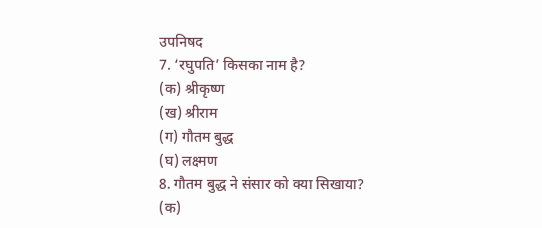उपनिषद
7. ‘रघुपति’ किसका नाम है?
(क) श्रीकृष्ण
(ख) श्रीराम
(ग) गौतम बुद्ध
(घ) लक्ष्मण
8. गौतम बुद्ध ने संसार को क्या सिखाया?
(क)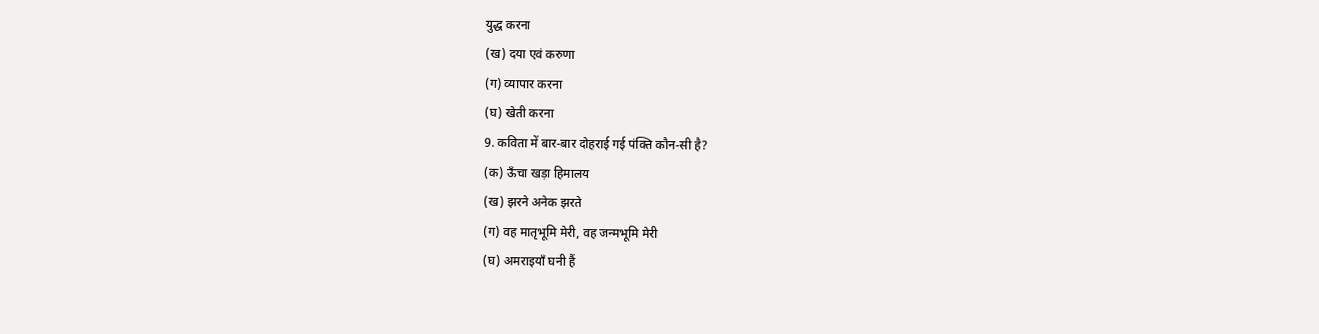युद्ध करना
(ख) दया एवं करुणा
(ग) व्यापार करना
(घ) खेती करना
9. कविता में बार-बार दोहराई गई पंक्ति कौन-सी है?
(क) ऊँचा खड़ा हिमालय
(ख) झरने अनेक झरते
(ग) वह मातृभूमि मेरी, वह जन्मभूमि मेरी
(घ) अमराइयाँ घनी हैं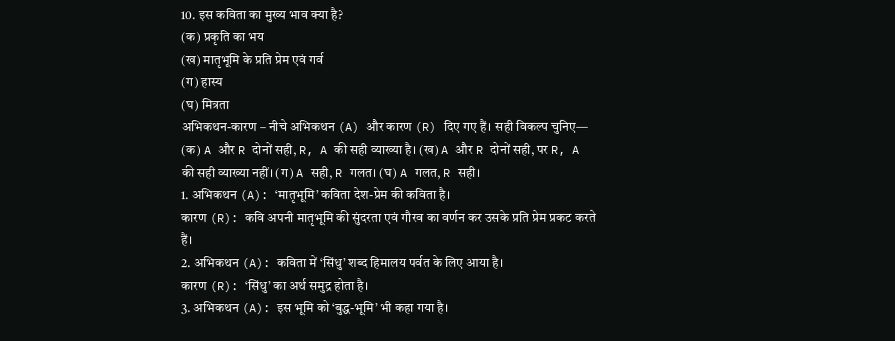10. इस कविता का मुख्य भाव क्या है?
(क) प्रकृति का भय
(ख) मातृभूमि के प्रति प्रेम एवं गर्व
(ग) हास्य
(घ) मित्रता
अभिकथन-कारण – नीचे अभिकथन (A) और कारण (R) दिए गए हैं। सही विकल्प चुनिए—
(क) A और R दोनों सही, R, A की सही व्याख्या है। (ख) A और R दोनों सही, पर R, A की सही व्याख्या नहीं। (ग) A सही, R गलत। (घ) A गलत, R सही।
1. अभिकथन (A): ‘मातृभूमि’ कविता देश-प्रेम की कविता है।
कारण (R): कवि अपनी मातृभूमि की सुंदरता एवं गौरव का वर्णन कर उसके प्रति प्रेम प्रकट करते हैं।
2. अभिकथन (A): कविता में ‘सिंधु’ शब्द हिमालय पर्वत के लिए आया है।
कारण (R): ‘सिंधु’ का अर्थ समुद्र होता है।
3. अभिकथन (A): इस भूमि को ‘बुद्ध-भूमि’ भी कहा गया है।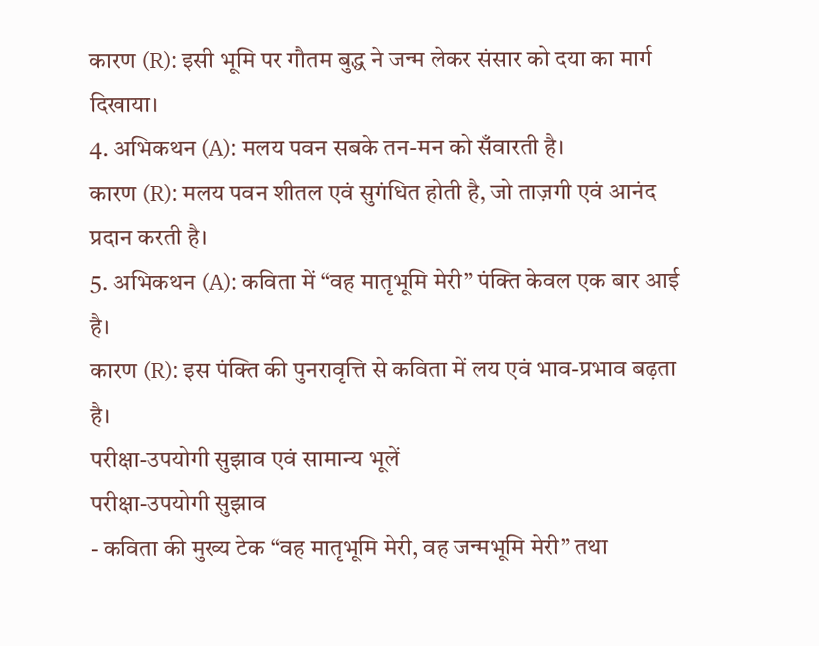कारण (R): इसी भूमि पर गौतम बुद्ध ने जन्म लेकर संसार को दया का मार्ग दिखाया।
4. अभिकथन (A): मलय पवन सबके तन-मन को सँवारती है।
कारण (R): मलय पवन शीतल एवं सुगंधित होती है, जो ताज़गी एवं आनंद प्रदान करती है।
5. अभिकथन (A): कविता में “वह मातृभूमि मेरी” पंक्ति केवल एक बार आई है।
कारण (R): इस पंक्ति की पुनरावृत्ति से कविता में लय एवं भाव-प्रभाव बढ़ता है।
परीक्षा-उपयोगी सुझाव एवं सामान्य भूलें
परीक्षा-उपयोगी सुझाव
- कविता की मुख्य टेक “वह मातृभूमि मेरी, वह जन्मभूमि मेरी” तथा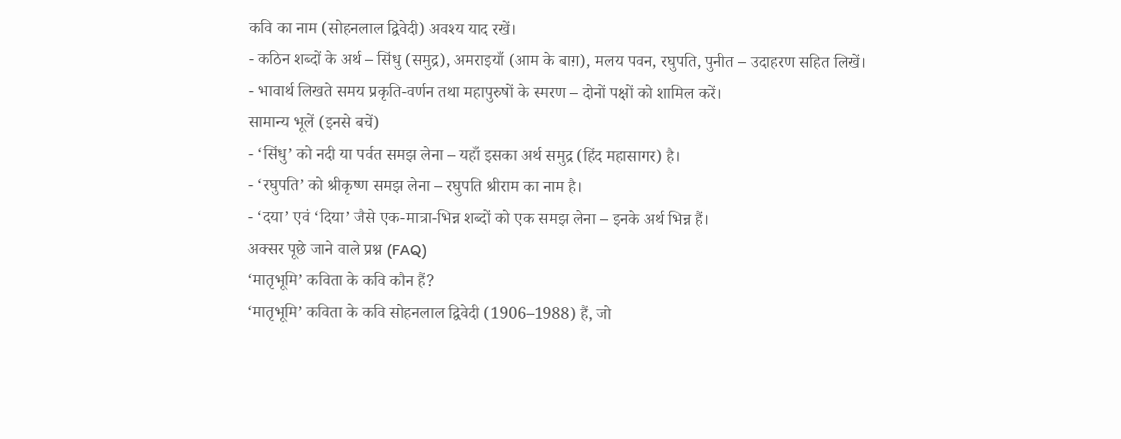कवि का नाम (सोहनलाल द्विवेदी) अवश्य याद रखें।
- कठिन शब्दों के अर्थ – सिंधु (समुद्र), अमराइयाँ (आम के बाग़), मलय पवन, रघुपति, पुनीत – उदाहरण सहित लिखें।
- भावार्थ लिखते समय प्रकृति-वर्णन तथा महापुरुषों के स्मरण – दोनों पक्षों को शामिल करें।
सामान्य भूलें (इनसे बचें)
- ‘सिंधु’ को नदी या पर्वत समझ लेना – यहाँ इसका अर्थ समुद्र (हिंद महासागर) है।
- ‘रघुपति’ को श्रीकृष्ण समझ लेना – रघुपति श्रीराम का नाम है।
- ‘दया’ एवं ‘दिया’ जैसे एक-मात्रा-भिन्न शब्दों को एक समझ लेना – इनके अर्थ भिन्न हैं।
अक्सर पूछे जाने वाले प्रश्न (FAQ)
‘मातृभूमि’ कविता के कवि कौन हैं?
‘मातृभूमि’ कविता के कवि सोहनलाल द्विवेदी (1906–1988) हैं, जो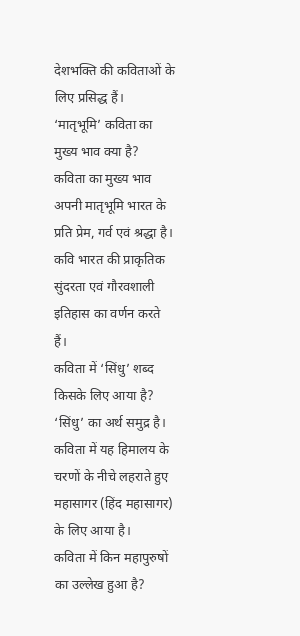देशभक्ति की कविताओं के लिए प्रसिद्ध हैं।
‘मातृभूमि’ कविता का मुख्य भाव क्या है?
कविता का मुख्य भाव अपनी मातृभूमि भारत के प्रति प्रेम, गर्व एवं श्रद्धा है। कवि भारत की प्राकृतिक सुंदरता एवं गौरवशाली इतिहास का वर्णन करते हैं।
कविता में ‘सिंधु’ शब्द किसके लिए आया है?
‘सिंधु’ का अर्थ समुद्र है। कविता में यह हिमालय के चरणों के नीचे लहराते हुए महासागर (हिंद महासागर) के लिए आया है।
कविता में किन महापुरुषों का उल्लेख हुआ है?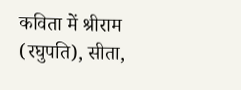कविता में श्रीराम (रघुपति), सीता,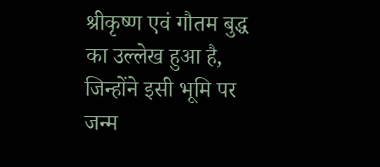श्रीकृष्ण एवं गौतम बुद्ध का उल्लेख हुआ है, जिन्होंने इसी भूमि पर जन्म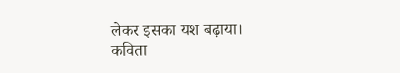लेकर इसका यश बढ़ाया।
कविता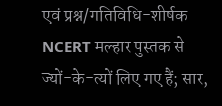एवं प्रश्न/गतिविधि-शीर्षक NCERT मल्हार पुस्तक से ज्यों-के-त्यों लिए गए हैं; सार,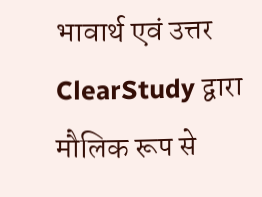भावार्थ एवं उत्तर ClearStudy द्वारा मौलिक रूप से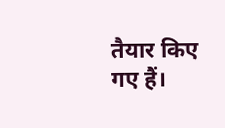तैयार किए गए हैं।